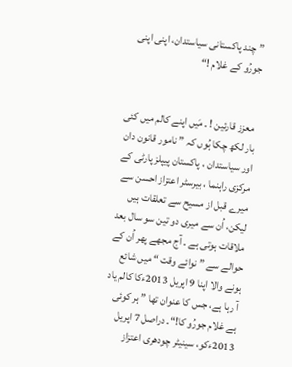”چند پاکستانی سیاستدان، اپنی اپنی جورُو کے غلام !“


 معزز قارئین ! ۔ مَیں اپنے کالم میں کئی بار لکھ چکا ہُوں کہ ” نامور قانون دان اور سیاستدان ، پاکستان پیپلز پارٹی کے مرکزی راہنما ، بیرسٹر اعتزاز احسن سے میرے قبل از مسیح سے تعلقات ہیں لیکن، اُن سے میری دو تین سو سال بعد ملاقات ہوتی ہے ۔ آج مجھے پھر اُن کے حوالے سے ” نوائے وقت “ میں شائع ہونے والا اپنا 9 اپریل 2013ءکا کالم یاد آ رہا ہے، جس کا عنوان تھا ” ہر کوئی ہے غلام جورُو کا!“۔ دراصل 7 اپریل 2013ءکو، سینیٹر چودھری اعتزاز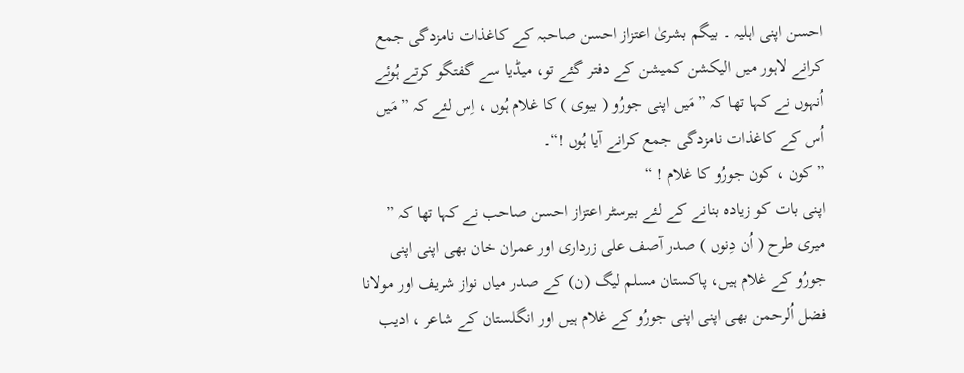احسن اپنی اہلیہ ۔ بیگم بشریٰ اعتزاز احسن صاحبہ کے کاغذات نامزدگی جمع کرانے لاہور میں الیکشن کمیشن کے دفتر گئے تو، میڈیا سے گفتگو کرتے ہُوئے اُنہوں نے کہا تھا کہ ”مَیں اپنی جورُو ( بیوی ) کا غلام ہُوں ، اِس لئے کہ ” مَیں اُس کے کاغذات نامزدگی جمع کرانے آیا ہُوں !“۔
” کون ، کون جورُو کا غلام ! “
اپنی بات کو زیادہ بنانے کے لئے بیرسٹر اعتزاز احسن صاحب نے کہا تھا کہ ” میری طرح ( اُن دِنوں ) صدر آصف علی زرداری اور عمران خان بھی اپنی اپنی جورُو کے غلام ہیں، پاکستان مسلم لیگ (ن) کے صدر میاں نواز شریف اور مولانا فضل اُلرحمن بھی اپنی اپنی جورُو کے غلام ہیں اور انگلستان کے شاعر ، ادیب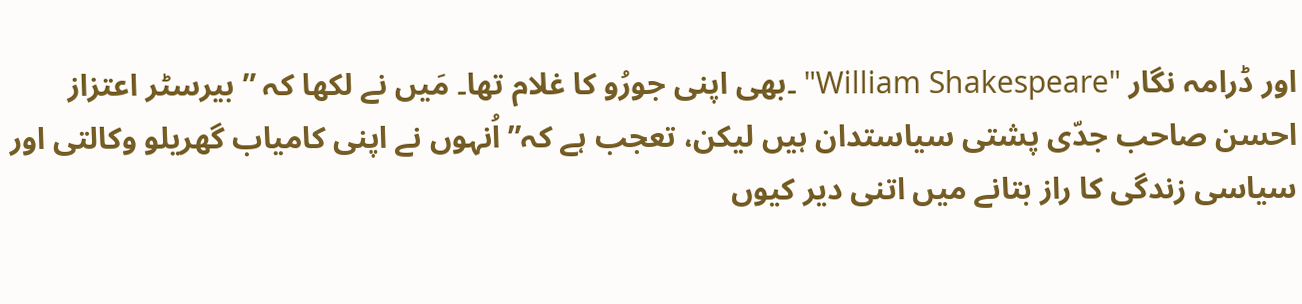اور ڈرامہ نگار "William Shakespeare" ۔بھی اپنی جورُو کا غلام تھا۔ مَیں نے لکھا کہ ” بیرسٹر اعتزاز احسن صاحب جدّی پشتی سیاستدان ہیں لیکن، تعجب ہے کہ” اُنہوں نے اپنی کامیاب گھریلو وکالتی اور سیاسی زندگی کا راز بتانے میں اتنی دیر کیوں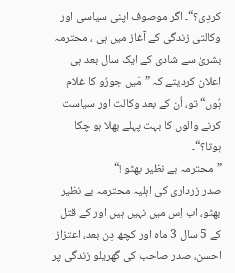کردِی؟“۔ اگر موصوف اپنی سیاسی اور وکالتی زندگی کے آغاز میں ہی ، محترمہ بشریٰ سے شادی کے ایک سال بعد ہی اعلان کردیتے کہ ”مَیں جورُو کا غلام ہُوں“ تو، اُن کے بعد وکالت اور سیاست کرنے والوں کا بہت پہلے بھلا ہو چکا ہوتا؟“۔
”محترمہ بے نظیر بھٹو !“
صدر زرداری کی اہلیہ محترمہ بے نظیر بھٹو، اب اِس میں نہیں ہیں اور کے قتل کے 5 سال 3 ماہ اور کچھ دِن بعد، اعتزاز احسن، صدر صاحب کی گھریلو زندگی پر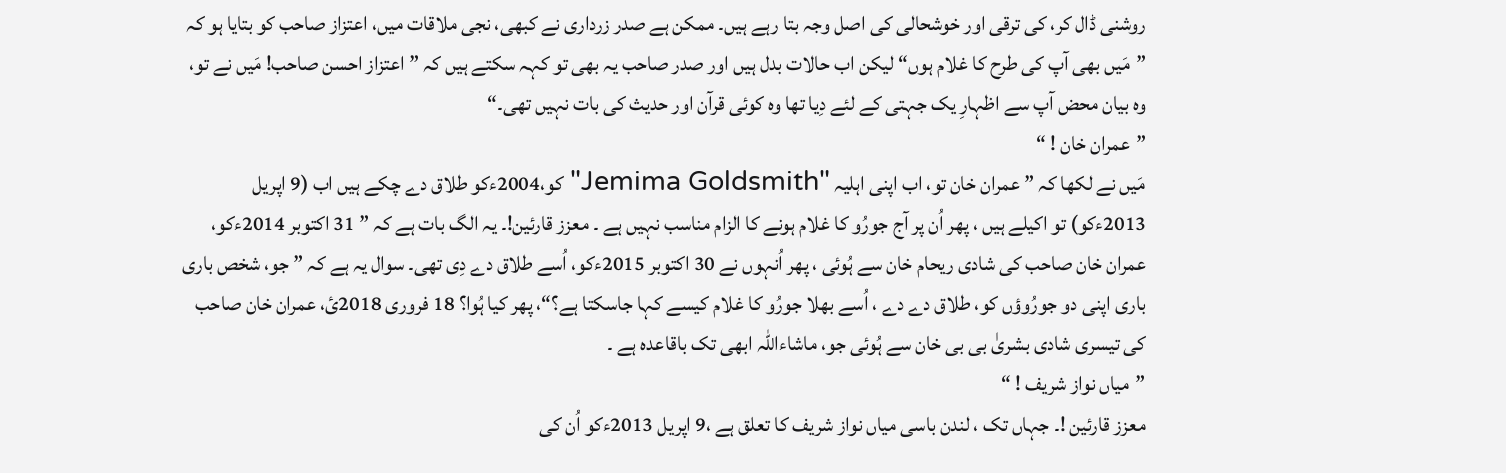روشنی ڈال کر، کی ترقی اور خوشحالی کی اصل وجہ بتا رہے ہیں۔ ممکن ہے صدر زرداری نے کبھی، نجی ملاقات میں، اعتزاز صاحب کو بتایا ہو کہ ”مَیں بھی آپ کی طرح کا غلام ہوں“ لیکن اب حالات بدل ہیں اور صدر صاحب یہ بھی تو کہہ سکتے ہیں کہ ” اعتزاز احسن صاحب! مَیں نے تو، وہ بیان محض آپ سے اظہارِ یک جہتی کے لئے دِیا تھا وہ کوئی قرآن اور حدیث کی بات نہیں تھی۔“
”عمران خان ! “
مَیں نے لکھا کہ ” عمران خان تو، اب اپنی اہلیہ "Jemima Goldsmith"کو،2004ءکو طلاق دے چکے ہیں اب (9 اپریل 2013ءکو) تو اکیلے ہیں ، پھر اُن پر آج جورُو کا غلام ہونے کا الزام مناسب نہیں ہے ۔ معزز قارئین!۔ یہ الگ بات ہے کہ ” 31 اکتوبر 2014ءکو، عمران خان صاحب کی شادی ریحام خان سے ہُوئی ، پھر اُنہوں نے 30 اکتوبر 2015ءکو، اُسے طلاق دے دِی تھی۔ سوال یہ ہے کہ ” جو، شخص باری باری اپنی دو جورُوؤں کو، طلاق دے دے ، اُسے بھلا جورُو کا غلام کیسے کہا جاسکتا ہے؟“، پھر کیا ہُوا؟ 18 فروری 2018ئ، عمران خان صاحب کی تیسری شادی بشریٰ بی بی خان سے ہُوئی جو، ماشاءاللہ ابھی تک باقاعدہ ہے ۔
”میاں نواز شریف ! “
معزز قارئین !۔ جہاں تک ، لندن باسی میاں نواز شریف کا تعلق ہے ،9 اپریل 2013ءکو اُن کی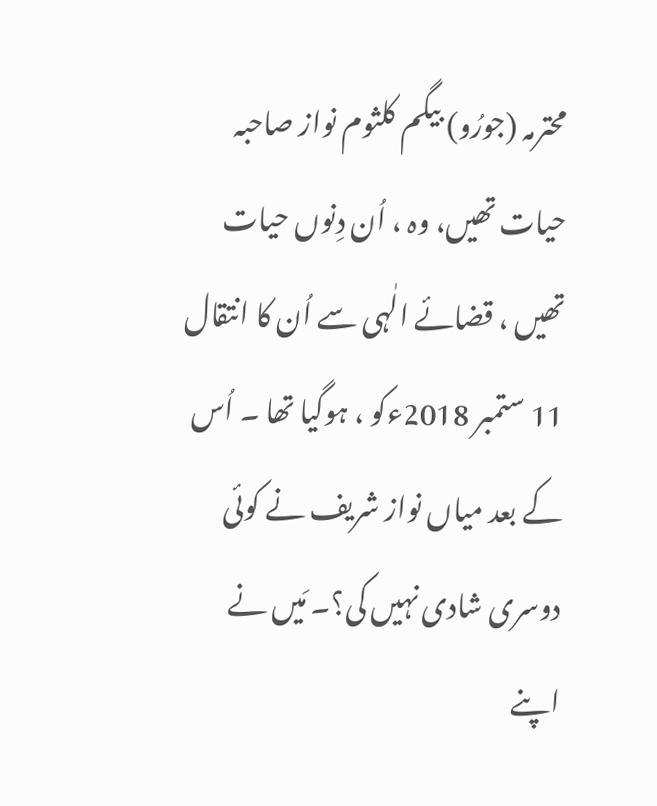محترمہ (جورُو) بیگم کلثوم نواز صاحبہ حیات تھیں، وہ ، اُن دِنوں حیات تھیں ، قضائے الٰہی سے اُن کا انتقال 11 ستمبر 2018ءکو ، ہوگیا تھا ۔ اُس کے بعد میاں نواز شریف نے کوئی دوسری شادی نہیں کی؟۔ مَیں نے اپنے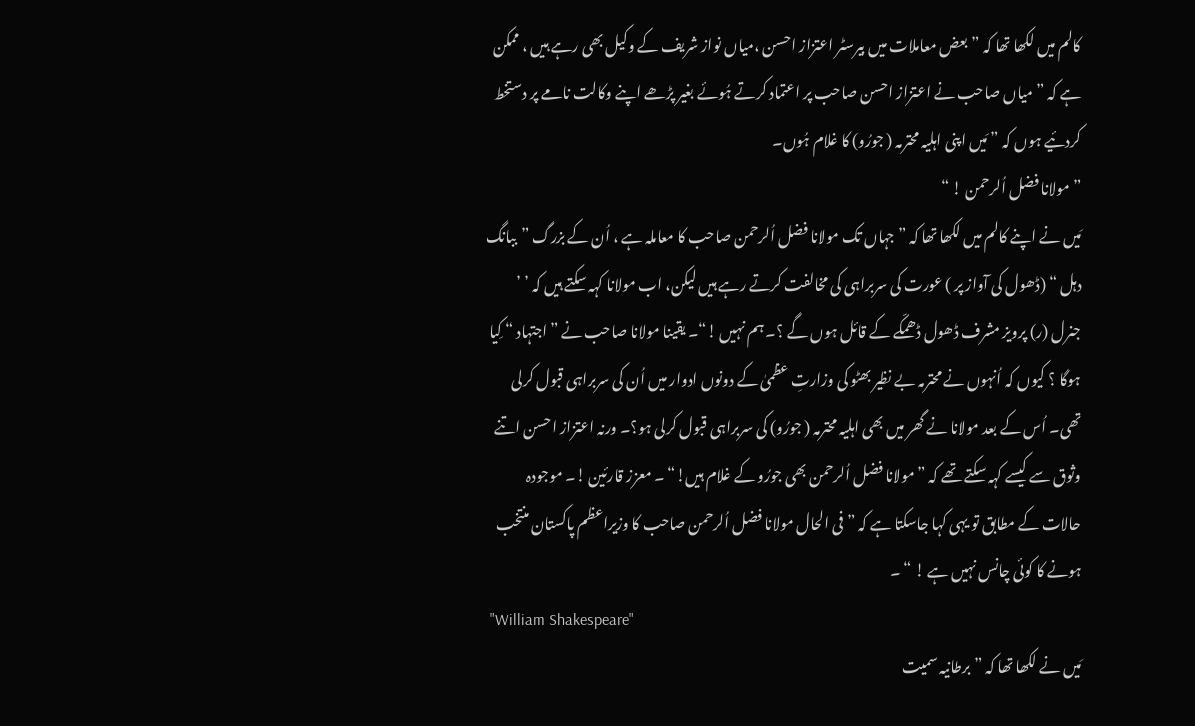کالم میں لکھا تھا کہ ” بعض معاملات میں بیرسٹر اعتزاز احسن ،میاں نواز شریف کے وکیل بھی رہے ہیں ، ممکن ہے کہ ” میاں صاحب نے اعتزاز احسن صاحب پر اعتماد کرتے ہُوئے بغیر پڑھے اپنے وکالت نامے پر دستخط کردئیے ہوں کہ ” مَیں اپنی اہلیہ محترمہ ( جورُو) کا غلام ہُوں۔
” مولانا فضل اُلرحمن ! “
مَیں نے اپنے کالم میں لکھا تھا کہ ” جہاں تک مولانا فضل اُلرحمن صاحب کا معاملہ ہے ، اُن کے بزرگ ”ببانگ دہل “ (ڈھول کی آواز پر ) عورت کی سربراہی کی مخالفت کرتے رہے ہیں لیکن، اب مولانا کہہ سکتے ہیں کہ ’ ’ جنرل (ر) پرویز مشرف ڈھول ڈھمکّے کے قائل ہوں گے ؟۔ ہم نہیں !“۔ یقینا مولانا صاحب نے ”اجتہاد “ کِیا ہوگا ؟ کیوں کہ اُنہوں نے محترمہ بے نظیر بھٹو کی وزارتِ عظمیٰ کے دونوں ادوار میں اُن کی سربراہی قبول کرلی تھی۔ اُس کے بعد مولانا نے گھر میں بھی اہلیہ محترمہ ( جورُو) کی سربراہی قبول کرلی ہو؟۔ ورنہ اعتزاز احسن اتنے وثوق سے کیسے کہہ سکتے تھے کہ ” مولانا فضل اُلرحمن بھی جورُو کے غلام ہیں!“ ۔ معزز قارئین !۔ موجودہ حالات کے مطابق تو یہی کہا جاسکتا ہے کہ ” فی الحال مولانا فضل اُلرحمن صاحب کا وزیراعظم پاکستان منتخب ہونے کا کوئی چانس نہیں ہے ! “ ۔
 "William Shakespeare"
مَیں نے لکھا تھا کہ ” برطانیہ سمیت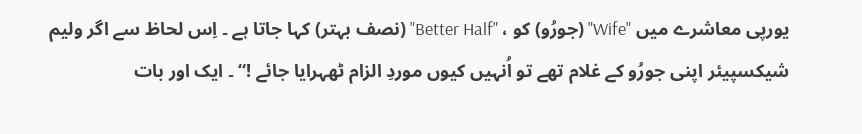یورپی معاشرے میں "Wife" (جورُو) کو ، "Better Half" (نصف بہتر) کہا جاتا ہے ۔ اِس لحاظ سے اگر ولیم شیکسپیئر اپنی جورُو کے غلام تھے تو اُنہیں کیوں موردِ الزام ٹھہرایا جائے !“ ۔ ایک اور بات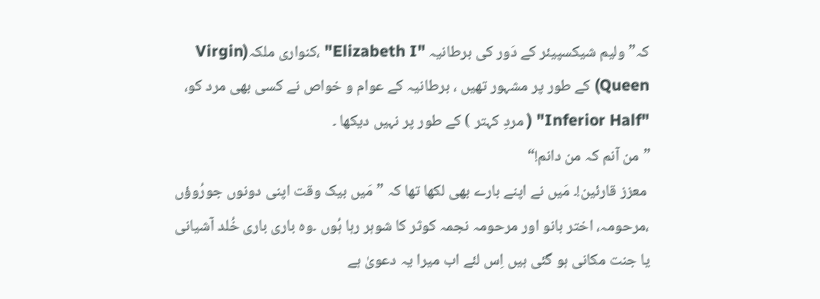کہ” ولیم شیکسپیئر کے دَور کی برطانیہ "Elizabeth I" ،کنواری ملکہ(Virgin Queen) کے طور پر مشہور تھیں ، برطانیہ کے عوام و خواص نے کسی بھی مرد کو، "Inferior Half" ( مردِ کہتر ) کے طور پر نہیں دیکھا ۔
”من آنم کہ من دانم!“
 معزز قارئین!۔ مَیں نے اپنے بارے بھی لکھا تھا کہ ” مَیں بیک وقت اپنی دونوں جورُوؤں ،مرحومہ، اختر بانو اور مرحومہ نجمہ کوثر کا شوہر رہا ہُوں ۔وہ باری باری خُلد آشیانی یا جنت مکانی ہو گئی ہیں اِس لئے اب میرا یہ دعویٰ ہے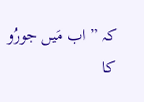کہ ” اب مَیں جورُو کا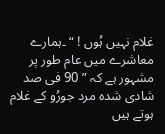غلام نہیں ہُوں ! “ ۔ہمارے معاشرے میں عام طور پر مشہور ہے کہ ” 90 فی صد شادی شدہ مرد جورُو کے غلام ہوتے ہیں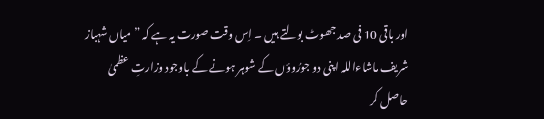اور باقی 10 فی صد جھوٹ بولتے ہیں ۔ اِس وقت صورت یہ ہے کہ ” میاں شہباز شریف ماشاءاللہ اپنی دو جورُوؤں کے شوہر ہونے کے باوجود وزارتِ عظمیٰ حاصل کر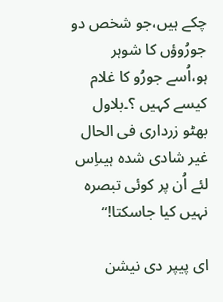چکے ہیں،جو شخص دو جورُوؤں کا شوہر ہو،اُسے جورُو کا غلام کیسے کہیں ؟۔بلاول بھٹو زرداری فی الحال غیر شادی شدہ ہیںاِس لئے اُن پر کوئی تبصرہ نہیں کیا جاسکتا!“

ای پیپر دی نیشن